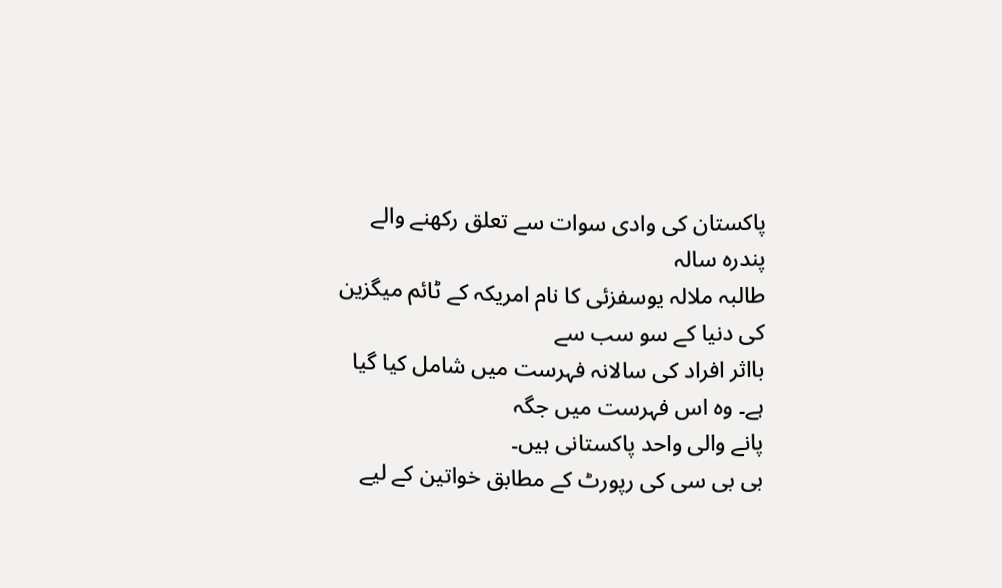پاکستان کی وادی سوات سے تعلق رکھنے والے پندرہ سالہ
طالبہ ملالہ یوسفزئی کا نام امریکہ کے ٹائم میگزین کی دنیا کے سو سب سے
بااثر افراد کی سالانہ فہرست میں شامل کیا گیا ہے۔ وہ اس فہرست میں جگہ
پانے والی واحد پاکستانی ہیں۔
بی بی سی کی رپورٹ کے مطابق خواتین کے لیے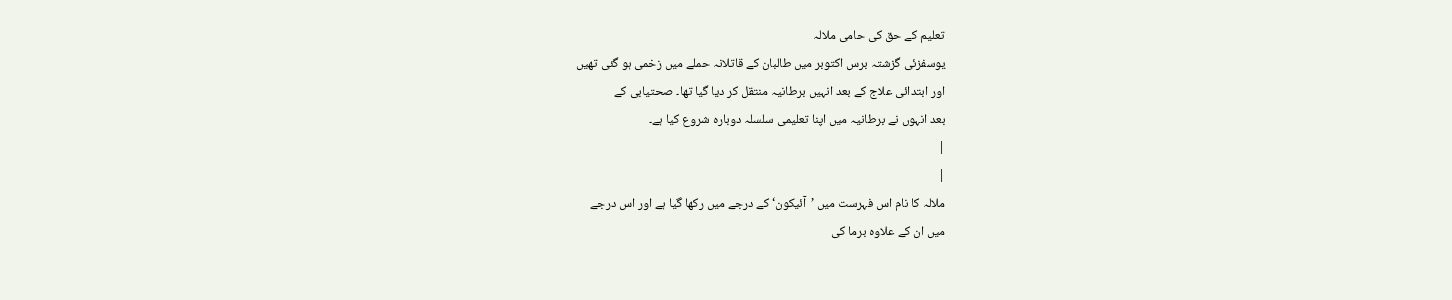تعلیم کے حق کی حامی ملالہ
یوسفزئی گزشتہ برس اکتوبر میں طالبان کے قاتلانہ حملے میں زخمی ہو گئی تھیں
اور ابتدائی علاج کے بعد انہیں برطانیہ منتقل کر دیا گیا تھا۔ صحتیابی کے
بعد انہوں نے برطانیہ میں اپنا تعلیمی سلسلہ دوبارہ شروع کیا ہے۔
|
|
ملالہ کا نام اس فہرست میں ’آئیکون‘ کے درجے میں رکھا گیا ہے اور اس درجے
میں ان کے علاوہ برما کی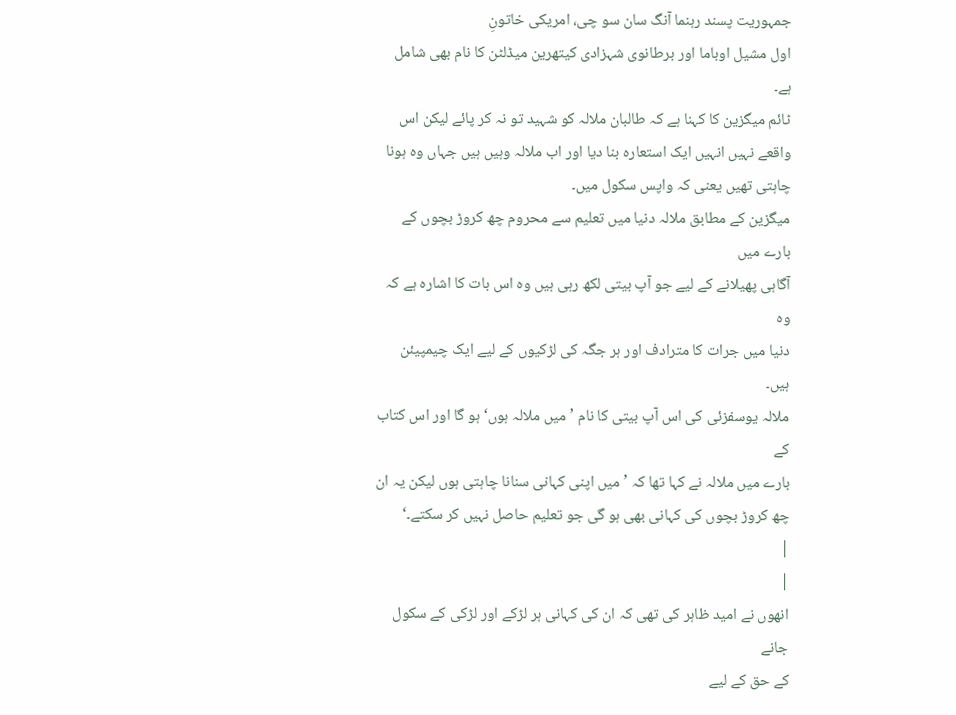جمہوریت پسند رہنما آنگ سان سو چی، امریکی خاتونِ
اول مشیل اوباما اور برطانوی شہزادی کیتھرین میڈلٹن کا نام بھی شامل ہے۔
ٹائم میگزین کا کہنا ہے کہ طالبان ملالہ کو شہید تو نہ کر پائے لیکن اس
واقعے نہیں انہیں ایک استعارہ بنا دیا اور اب ملالہ وہیں ہیں جہاں وہ ہونا
چاہتی تھیں یعنی کہ واپس سکول میں۔
میگزین کے مطابق ملالہ دنیا میں تعلیم سے محروم چھ کروڑ بچوں کے بارے میں
آگاہی پھیلانے کے لیے جو آپ بیتی لکھ رہی ہیں وہ اس بات کا اشارہ ہے کہ وہ
دنیا میں جرات کا مترادف اور ہر جگہ کی لڑکیوں کے لیے ایک چیمپیئن ہیں۔
ملالہ یوسفزئی کی اس آپ بیتی کا نام ’میں ملالہ ہوں‘ ہو گا اور اس کتاب کے
بارے میں ملالہ نے کہا تھا کہ ’میں اپنی کہانی سنانا چاہتی ہوں لیکن یہ ان
چھ کروڑ بچوں کی کہانی بھی ہو گی جو تعلیم حاصل نہیں کر سکتے۔‘
|
|
انھوں نے امید ظاہر کی تھی کہ ان کی کہانی ہر لڑکے اور لڑکی کے سکول جانے
کے حق کے لیے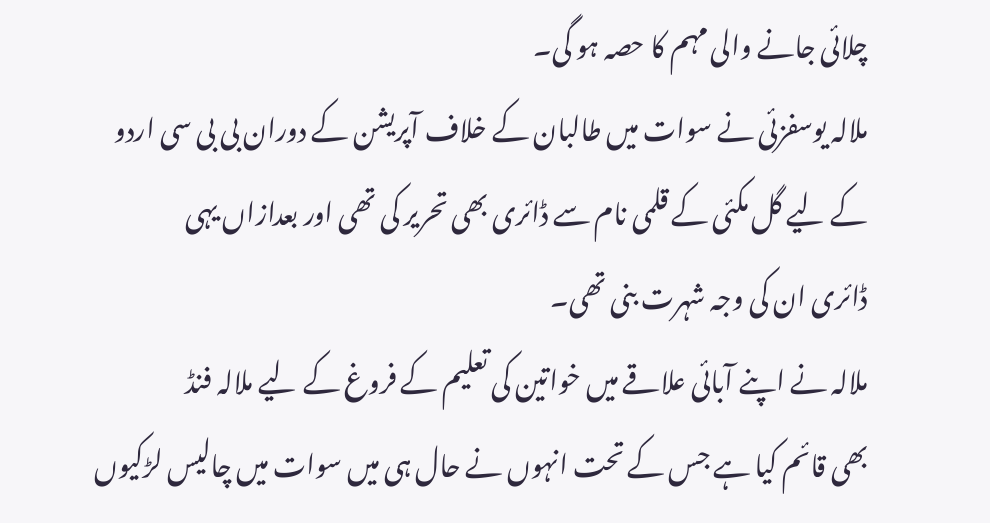چلائی جانے والی مہم کا حصہ ہو گی۔
ملالہ یوسفزئی نے سوات میں طالبان کے خلاف آپریشن کے دوران بی بی سی اردو
کے لیے گل مکئی کے قلمی نام سے ڈائری بھی تحریر کی تھی اور بعدازاں یہی
ڈائری ان کی وجہ شہرت بنی تھی۔
ملالہ نے اپنے آبائی علاقے میں خواتین کی تعلیم کے فروغ کے لیے ملالہ فنڈ
بھی قائم کیا ہے جس کے تحت انہوں نے حال ہی میں سوات میں چالیس لڑکیوں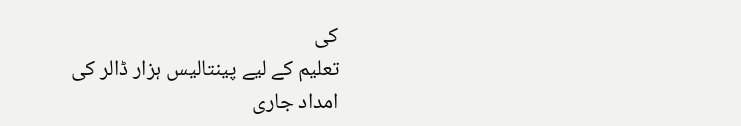کی
تعلیم کے لیے پینتالیس ہزار ڈالر کی امداد جاری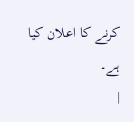کرنے کا اعلان کیا ہے۔
|